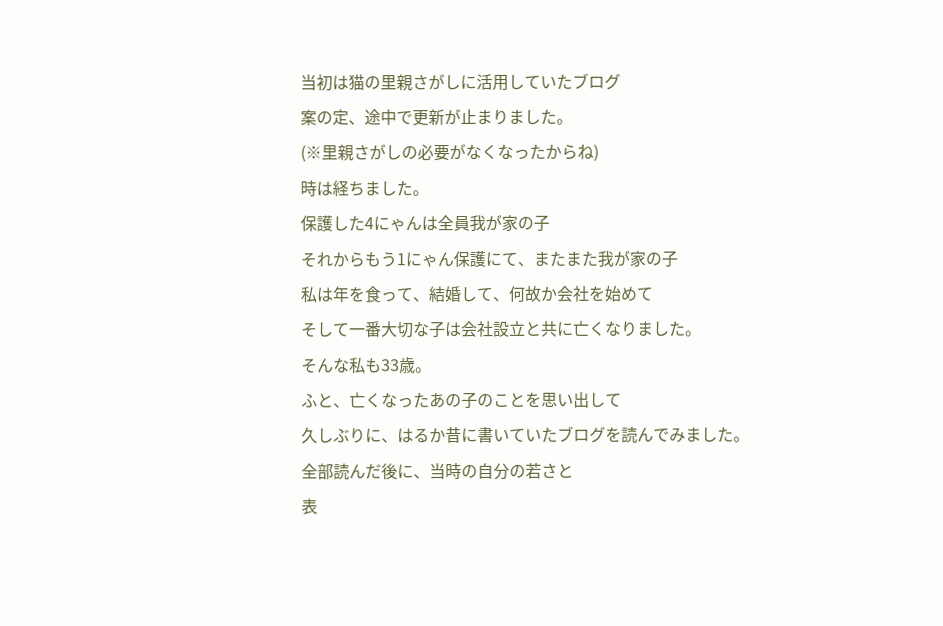当初は猫の里親さがしに活用していたブログ
案の定、途中で更新が止まりました。
(※里親さがしの必要がなくなったからね)
時は経ちました。
保護した4にゃんは全員我が家の子
それからもう1にゃん保護にて、またまた我が家の子
私は年を食って、結婚して、何故か会社を始めて
そして一番大切な子は会社設立と共に亡くなりました。
そんな私も33歳。
ふと、亡くなったあの子のことを思い出して
久しぶりに、はるか昔に書いていたブログを読んでみました。
全部読んだ後に、当時の自分の若さと
表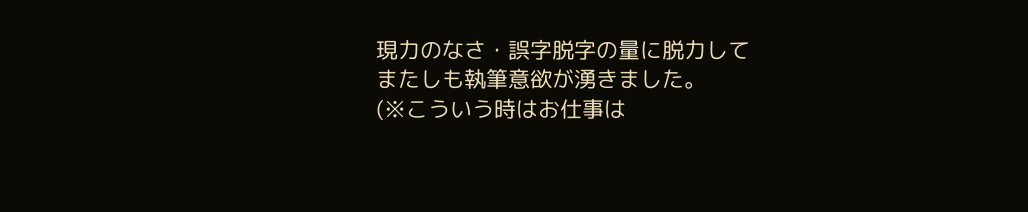現力のなさ・誤字脱字の量に脱力して
またしも執筆意欲が湧きました。
(※こういう時はお仕事は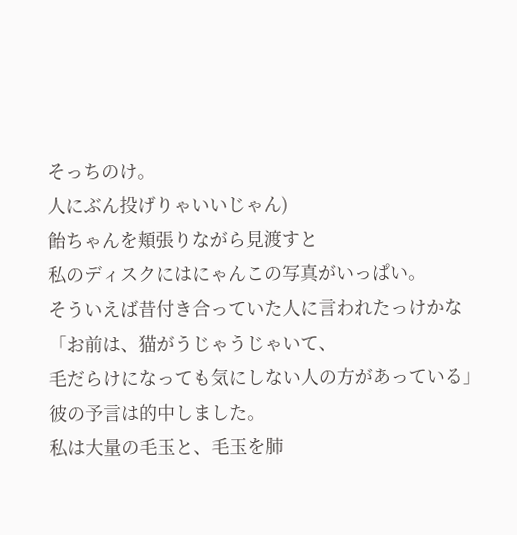そっちのけ。
人にぶん投げりゃいいじゃん)
飴ちゃんを頬張りながら見渡すと
私のディスクにはにゃんこの写真がいっぱい。
そういえば昔付き合っていた人に言われたっけかな
「お前は、猫がうじゃうじゃいて、
毛だらけになっても気にしない人の方があっている」
彼の予言は的中しました。
私は大量の毛玉と、毛玉を肺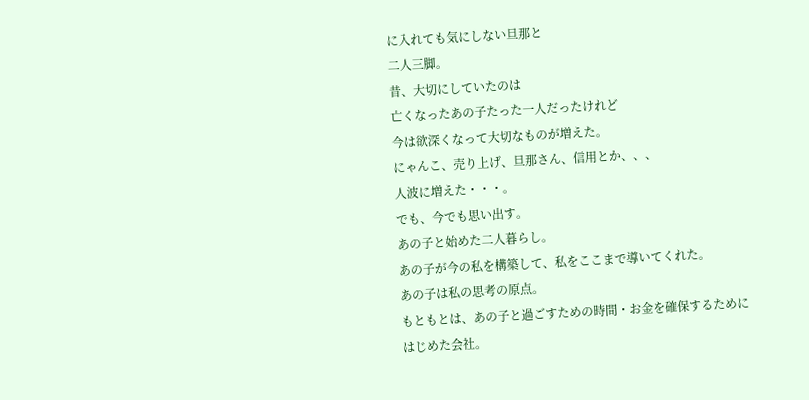に入れても気にしない旦那と
二人三脚。
昔、大切にしていたのは
亡くなったあの子たった一人だったけれど
今は欲深くなって大切なものが増えた。
にゃんこ、売り上げ、旦那さん、信用とか、、、
人波に増えた・・・。
でも、今でも思い出す。
あの子と始めた二人暮らし。
あの子が今の私を構築して、私をここまで導いてくれた。
あの子は私の思考の原点。
もともとは、あの子と過ごすための時間・お金を確保するために
はじめた会社。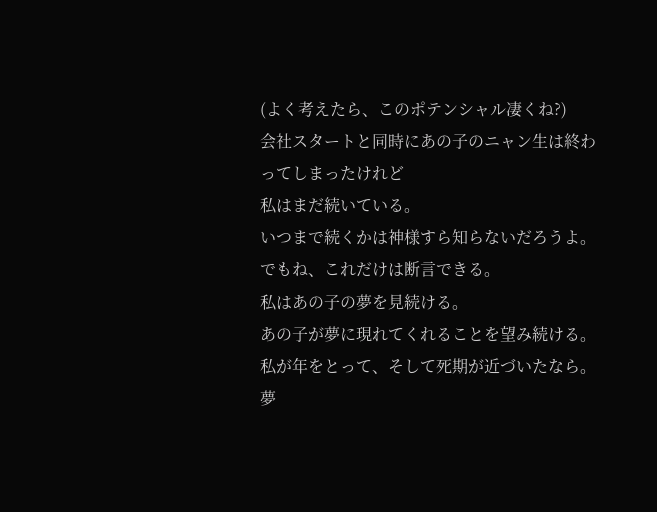(よく考えたら、このポテンシャル凄くね?)
会社スタートと同時にあの子のニャン生は終わってしまったけれど
私はまだ続いている。
いつまで続くかは神様すら知らないだろうよ。
でもね、これだけは断言できる。
私はあの子の夢を見続ける。
あの子が夢に現れてくれることを望み続ける。
私が年をとって、そして死期が近づいたなら。
夢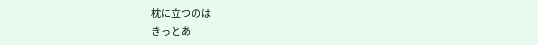枕に立つのは
きっとあ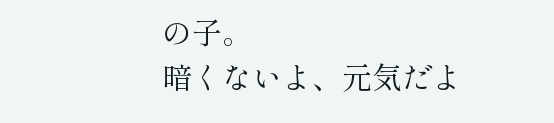の子。
暗くないよ、元気だよ